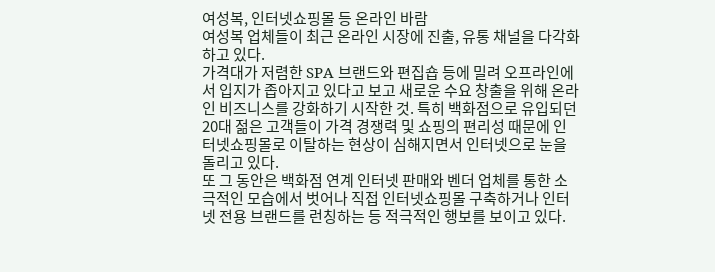여성복, 인터넷쇼핑몰 등 온라인 바람
여성복 업체들이 최근 온라인 시장에 진출, 유통 채널을 다각화하고 있다.
가격대가 저렴한 SPA 브랜드와 편집숍 등에 밀려 오프라인에서 입지가 좁아지고 있다고 보고 새로운 수요 창출을 위해 온라인 비즈니스를 강화하기 시작한 것. 특히 백화점으로 유입되던 20대 젊은 고객들이 가격 경쟁력 및 쇼핑의 편리성 때문에 인터넷쇼핑몰로 이탈하는 현상이 심해지면서 인터넷으로 눈을 돌리고 있다.
또 그 동안은 백화점 연계 인터넷 판매와 벤더 업체를 통한 소극적인 모습에서 벗어나 직접 인터넷쇼핑몰 구축하거나 인터넷 전용 브랜드를 런칭하는 등 적극적인 행보를 보이고 있다.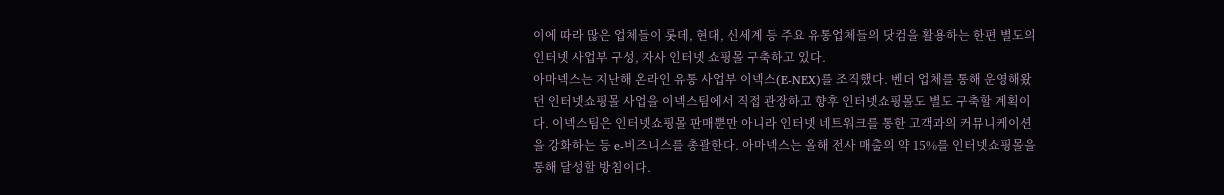이에 따라 많은 업체들이 롯데, 현대, 신세계 등 주요 유통업체들의 닷컴을 활용하는 한편 별도의 인터넷 사업부 구성, 자사 인터넷 쇼핑몰 구축하고 있다.
아마넥스는 지난해 온라인 유통 사업부 이넥스(E-NEX)를 조직했다. 벤더 업체를 통해 운영해왔던 인터넷쇼핑몰 사업을 이넥스팀에서 직접 관장하고 향후 인터넷쇼핑몰도 별도 구축할 계획이다. 이넥스팀은 인터넷쇼핑몰 판매뿐만 아니라 인터넷 네트워크를 통한 고객과의 커뮤니케이션을 강화하는 등 e-비즈니스를 총괄한다. 아마넥스는 올해 전사 매출의 약 15%를 인터넷쇼핑몰을 통해 달성할 방침이다.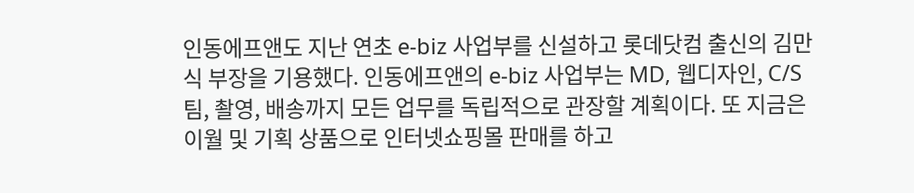인동에프앤도 지난 연초 e-biz 사업부를 신설하고 롯데닷컴 출신의 김만식 부장을 기용했다. 인동에프앤의 e-biz 사업부는 MD, 웹디자인, C/S팀, 촬영, 배송까지 모든 업무를 독립적으로 관장할 계획이다. 또 지금은 이월 및 기획 상품으로 인터넷쇼핑몰 판매를 하고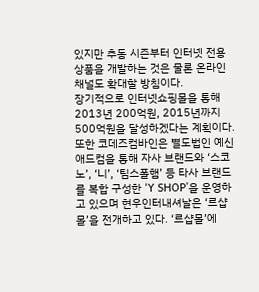있지만 추동 시즌부터 인터넷 전용 상품을 개발하는 것은 물론 온라인 채널도 확대할 방침이다.
장기적으로 인터넷쇼핑몰을 통해 2013년 200억원, 2015년까지 500억원을 달성하겠다는 계획이다.
또한 코데즈컴바인은 별도법인 예신애드컴을 통해 자사 브랜드와 ‘스코노’, ‘니’, ‘팀스폴햄’ 등 타사 브랜드를 복합 구성한 ‘Y SHOP’을 운영하고 있으며 현우인터내셔날은 ‘르샵몰’을 전개하고 있다. ‘르샵몰’에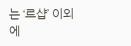는 ‘르샵’ 이외에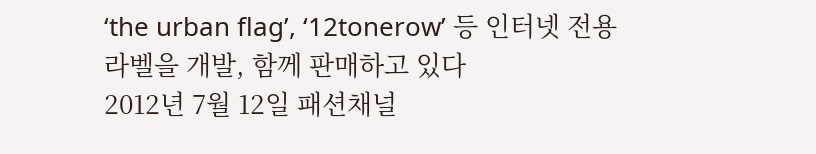‘the urban flag’, ‘12tonerow’ 등 인터넷 전용 라벨을 개발, 함께 판매하고 있다
2012년 7월 12일 패션채널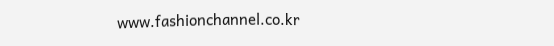www.fashionchannel.co.kr